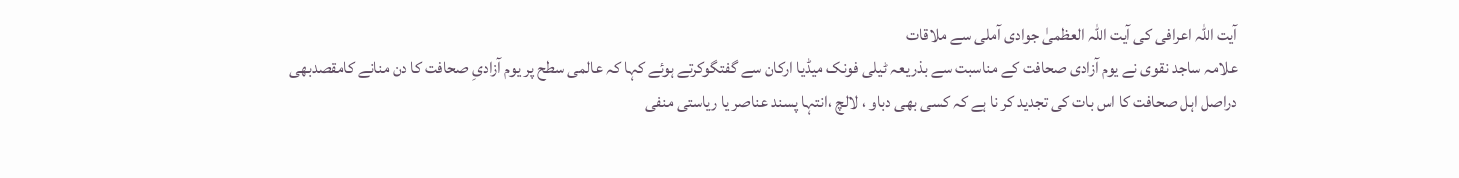آیت اللہ اعرافی کی آیت اللہ العظمیٰ جوادی آملی سے ملاقات
علامہ ساجد نقوی نے یوم آزادی صحافت کے مناسبت سے بذریعہ ٹیلی فونک میڈیا ارکان سے گفتگوکرتے ہوئے کہا کہ عالمی سطح پر یوم آزادیِ صحافت کا دن منانے کامقصدبھی دراصل اہل صحافت کا اس بات کی تجدید کر نا ہے کہ کسی بھی دباو ، لالچ ،انتہا پسند عناصر یا ریاستی منفی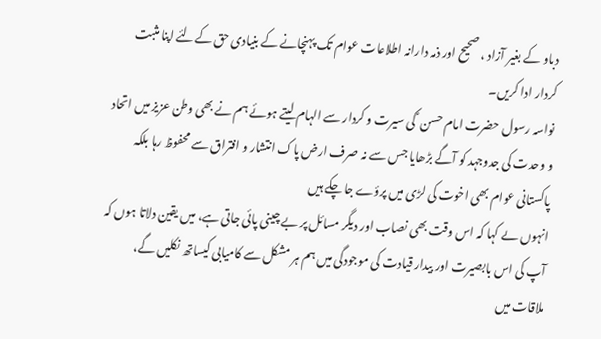دباو کے بغیر آزاد ، صحیح اور ذمہ دارانہ اطلاعات عوام تک پہنچانے کے بنیادی حق کےلئے اپنا مثبت کردار ادا کریں۔
نواسہ رسول حضرت امام حسن ؑ کی سیرت و کردار سے الہام لیتے ہوئے ہم نے بھی وطن عزیز میں اتحاد و وحدت کی جدوجہد کو آگے بڑھایا جس سے نہ صرف ارض پاک انتشار و افتراق سے محفوظ رہا بلکہ پاکستانی عوام بھی اخوت کی لڑی میں پرؤے جا چکے ہیں
انہوں ںے کہا کہ اس وقت بھی نصاب اور دیگر مسائل پر بے چینی پائی جاتی ہے، میں یقین دلاتا ہوں کہ آپ کی اس بابصیرت اور بیدار قیادت کی موجودگی میں ہم ہر مشکل سے کامیابی کیساتھ نکلیں گے،
ملاقات میں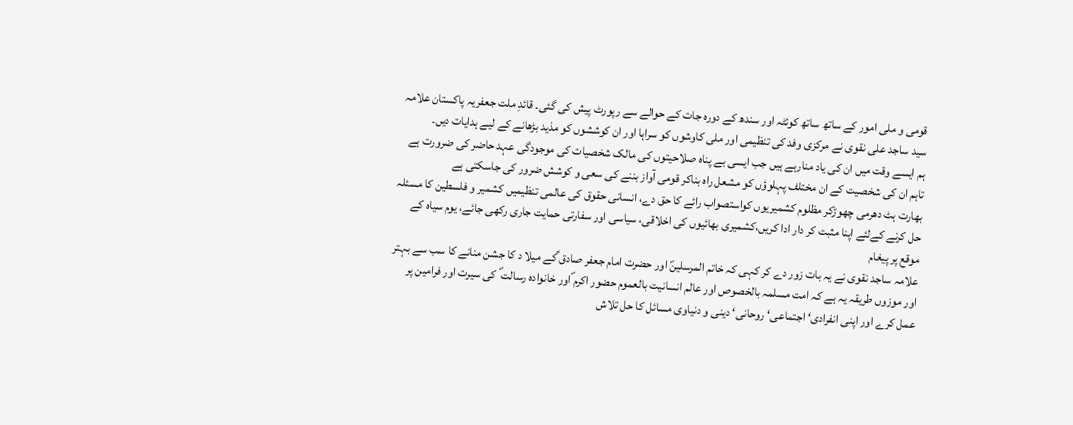قومی و ملی امور کے ساتھ ساتھ کوئٹہ اور سندھ کے دورہ جات کے حوالے سے رپورٹ پیش کی گئی۔ قائدِ ملت جعفریہ پاکستان علامہ سید ساجد علی نقوی نے مرکزی وفد کی تنظیمی اور ملی کاوشوں کو سراہا اور ان کوششوں کو مذید بڑھانے کے لیے ہدایات دیں۔
ہم ایسے وقت میں ان کی یاد منارہے ہیں جب ایسی بے پناہ صلاحیتوں کی مالک شخصیات کی موجودگی عہد حاضر کی ضرورت ہے تاہم ان کی شخصیت کے ان مختلف پہلوؤں کو مشعل راہ بناکر قومی آواز بننے کی سعی و کوشش ضرور کی جاسکتی ہے
بھارت ہٹ دھرمی چھوڑکر مظلوم کشمیریوں کواستصواب رائے کا حق دے، انسانی حقوق کی عالمی تنظیمیں کشمیر و فلسطین کا مسئلہ حل کرنے کےلئے اپنا مثبت کر دار ادا کریں،کشمیری بھائیوں کی اخلاقی، سیاسی اور سفارتی حمایت جاری رکھی جائے، یوم سیاہ کے موقع پر پیغام
علامہ ساجد نقوی نے یہ بات زور دے کر کہی کہ خاتم المرسلینؐ اور حضرت امام جعفر صادق ؑکے میلا د کا جشن منانے کا سب سے بہتر اور موزوں طریقہ یہ ہے کہ امت مسلمہ بالخصوص اور عالم انسانیت بالعموم حضور اکرم ؐاور خانوادہ رسالت ؐ کی سیرت اور فرامین پر عمل کرے اور اپنی انفرادی‘ اجتماعی‘ روحانی‘ دینی و دنیاوی مسائل کا حل تلاش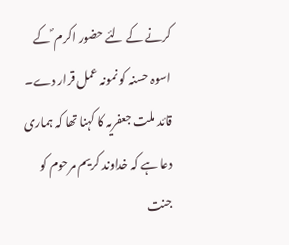کرنے کے لئے حضور اکرم ؐ کے اسوہ حسنہ کو نمونہ عمل قرار دے۔
قائد ملت جعفریہ کا کہنا تھا کہ ہماری دعا ہے کہ خداوند کریم مرحوم کو جنت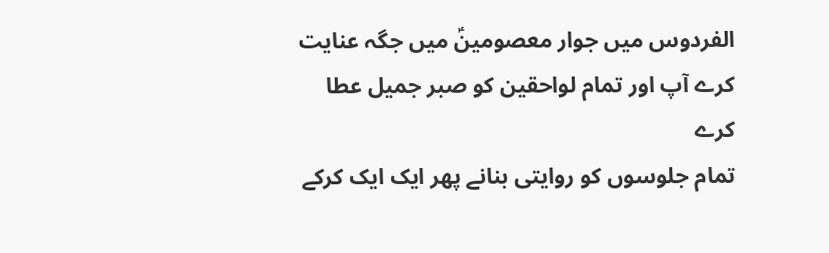الفردوس میں جوار معصومینؑ میں جگہ عنایت کرے آپ اور تمام لواحقین کو صبر جمیل عطا کرے
تمام جلوسوں کو روایتی بنانے پھر ایک ایک کرکے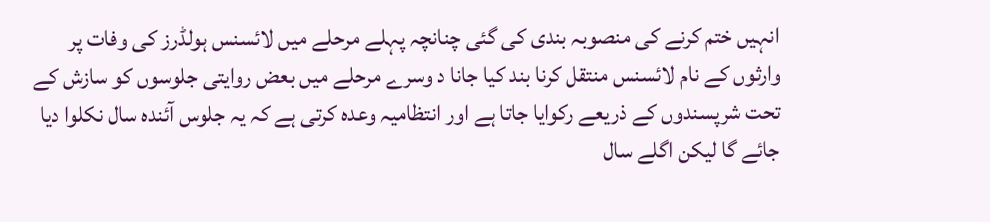انہیں ختم کرنے کی منصوبہ بندی کی گئی چنانچہ پہلے مرحلے میں لائسنس ہولڈرز کی وفات پر وارثوں کے نام لائسنس منتقل کرنا بند کیا جانا د وسرے مرحلے میں بعض روایتی جلوسوں کو سازش کے تحت شرپسندوں کے ذریعے رکوایا جاتا ہے اور انتظامیہ وعدہ کرتی ہے کہ یہ جلوس آئندہ سال نکلوا دیا جائے گا لیکن اگلے سال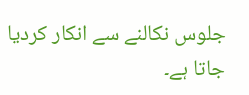جلوس نکالنے سے انکار کردیا جاتا ہے۔